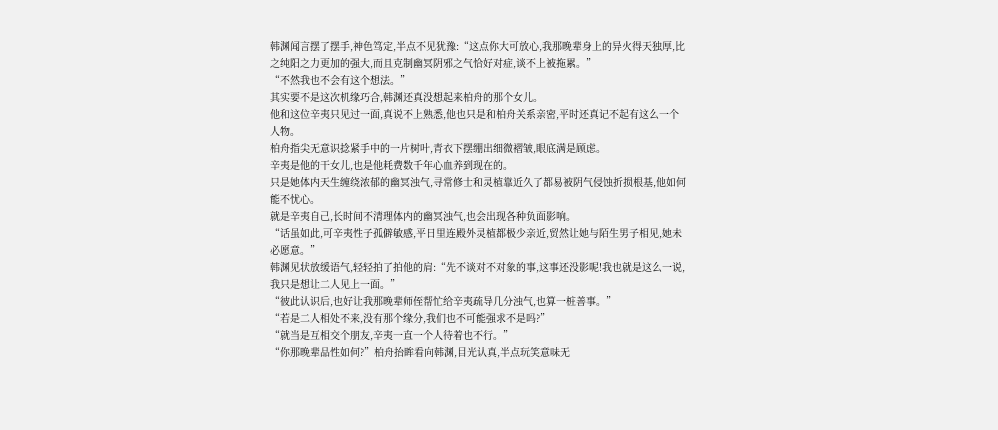韩渊闻言摆了摆手,神色笃定,半点不见犹豫:“这点你大可放心,我那晚辈身上的异火得天独厚,比之纯阳之力更加的强大,而且克制幽冥阴邪之气恰好对症,谈不上被拖累。”
“不然我也不会有这个想法。”
其实要不是这次机缘巧合,韩渊还真没想起来柏舟的那个女儿。
他和这位辛夷只见过一面,真说不上熟悉,他也只是和柏舟关系亲密,平时还真记不起有这么一个人物。
柏舟指尖无意识捻紧手中的一片树叶,青衣下摆绷出细微褶皱,眼底满是顾虑。
辛夷是他的干女儿,也是他耗费数千年心血养到现在的。
只是她体内天生缠绕浓郁的幽冥浊气,寻常修士和灵植靠近久了都易被阴气侵蚀折损根基,他如何能不忧心。
就是辛夷自己,长时间不清理体内的幽冥浊气,也会出现各种负面影响。
“话虽如此,可辛夷性子孤僻敏感,平日里连殿外灵植都极少亲近,贸然让她与陌生男子相见,她未必愿意。”
韩渊见状放缓语气,轻轻拍了拍他的肩:“先不谈对不对象的事,这事还没影呢!我也就是这么一说,我只是想让二人见上一面。”
“彼此认识后,也好让我那晚辈师侄帮忙给辛夷疏导几分浊气,也算一桩善事。”
“若是二人相处不来,没有那个缘分,我们也不可能强求不是吗?”
“就当是互相交个朋友,辛夷一直一个人待着也不行。”
“你那晚辈品性如何?”柏舟抬眸看向韩渊,目光认真,半点玩笑意味无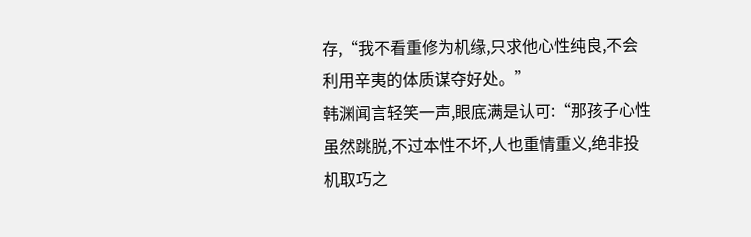存,“我不看重修为机缘,只求他心性纯良,不会利用辛夷的体质谋夺好处。”
韩渊闻言轻笑一声,眼底满是认可:“那孩子心性虽然跳脱,不过本性不坏,人也重情重义,绝非投机取巧之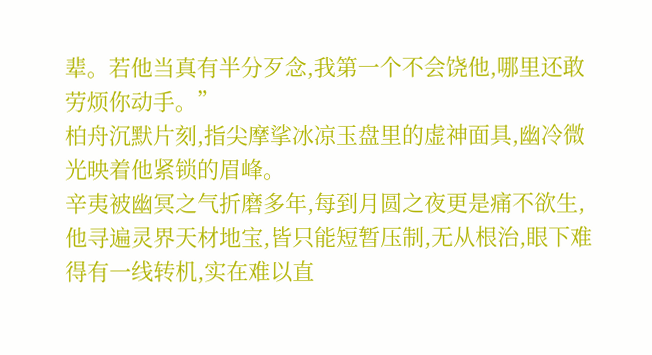辈。若他当真有半分歹念,我第一个不会饶他,哪里还敢劳烦你动手。”
柏舟沉默片刻,指尖摩挲冰凉玉盘里的虚神面具,幽冷微光映着他紧锁的眉峰。
辛夷被幽冥之气折磨多年,每到月圆之夜更是痛不欲生,他寻遍灵界天材地宝,皆只能短暂压制,无从根治,眼下难得有一线转机,实在难以直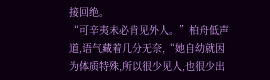接回绝。
“可辛夷未必肯见外人。”柏舟低声道,语气藏着几分无奈,“她自幼就因为体质特殊,所以很少见人,也很少出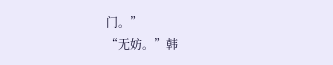门。”
“无妨。”韩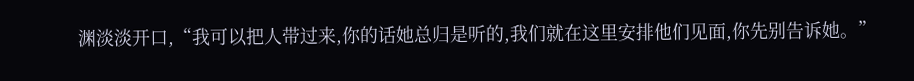渊淡淡开口,“我可以把人带过来,你的话她总归是听的,我们就在这里安排他们见面,你先别告诉她。”